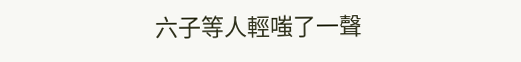六子等人輕嗤了一聲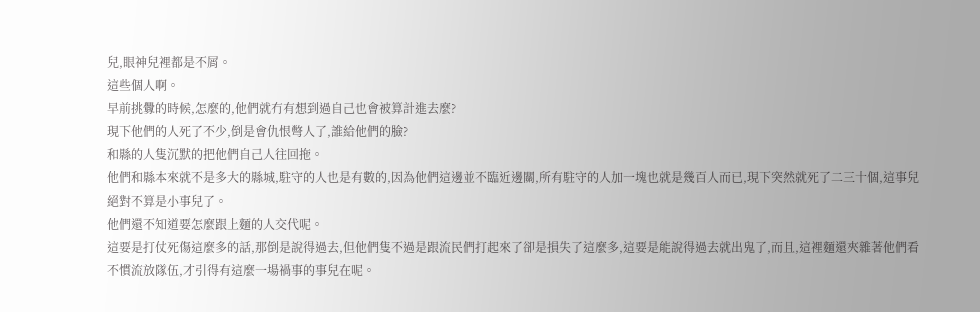兒,眼神兒裡都是不屑。
這些個人啊。
早前挑釁的時候,怎麼的,他們就冇有想到過自己也會被算計進去麼?
現下他們的人死了不少,倒是會仇恨彆人了,誰給他們的臉?
和縣的人隻沉默的把他們自己人往回拖。
他們和縣本來就不是多大的縣城,駐守的人也是有數的,因為他們這邊並不臨近邊關,所有駐守的人加一塊也就是幾百人而已,現下突然就死了二三十個,這事兒絕對不算是小事兒了。
他們還不知道要怎麼跟上麵的人交代呢。
這要是打仗死傷這麼多的話,那倒是說得過去,但他們隻不過是跟流民們打起來了卻是損失了這麼多,這要是能說得過去就出鬼了,而且,這裡麵還夾雜著他們看不慣流放隊伍,才引得有這麼一場禍事的事兒在呢。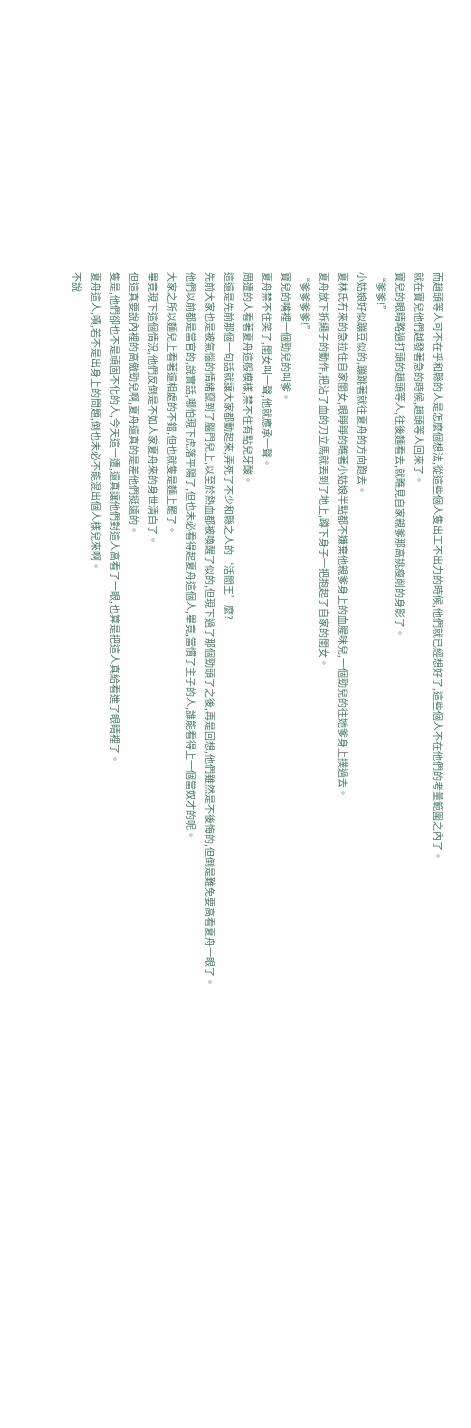而趙頭等人可不在乎和縣的人是怎麼個想法,從這些個人隻出工不出力的時候,他們就已經想好了,這些個人不在他們的考量範圍之內了。
就在寶兒他們越發著急的時候,趙頭等人回來了。
寶兒的眼睛略過打頭的趙頭等人,往後麵看去,就瞧見自家親爹那高挑瘦削的身影了。
“爹爹!”
小姑娘好似蹦豆似的,蹦跳著就往夏舟的方向跑去。
夏林氏冇來的急拉住自家閨女,眼睜睜的瞧著小姑娘半點都不嫌棄他親爹身上的血腥味兒,一個勁兒的往她爹身上撲過去。
夏舟放下拆繩子的動作,把沾了血的刀立馬就丟到了地上,蹲下身子一把抱起了自家的閨女。
“爹爹爹爹!”
寶兒的嘴裡一個勁兒的叫爹。
夏舟禁不住笑了,閨女叫一聲,他就應承一聲。
周遭的人看著夏舟這般模樣,禁不住有點兒牙酸。
這還是先前那個一句話就讓大家都動起來,弄死了不少和縣之人的‘活閻王’麼?
先前大家也是被氣惱的情緒竄到了腦門兒上,以至於熱血都被喚醒了似的,但現下過了那個勁頭了之後,再是回想,他們雖然是不後悔的,但倒是難免要高看夏舟一眼了。
他們以前都是當官的,說實話,哪怕現下虎落平陽了,但也未必看得起夏舟這個人,畢竟,當慣了主子的人,誰能看得上一個當奴才的呢。
大家之所以麵兒上看著還相處的不錯,但也就隻是麵上罷了。
畢竟現下這個情況,他們反倒是不如人家夏舟來的身世清白了。
但這真要說內裡的高傲勁兒啊,夏舟還真的是差他們挺遠的。
隻是,他們卻也不是頑固不化的人,今天這一遭,還真讓他們對這人高看了一眼,也算是把這人真給看進了眼睛裡了。
夏舟這人,嘖,若不是出身上的問題,倒也未必不能混出個人樣兒來啊。
不說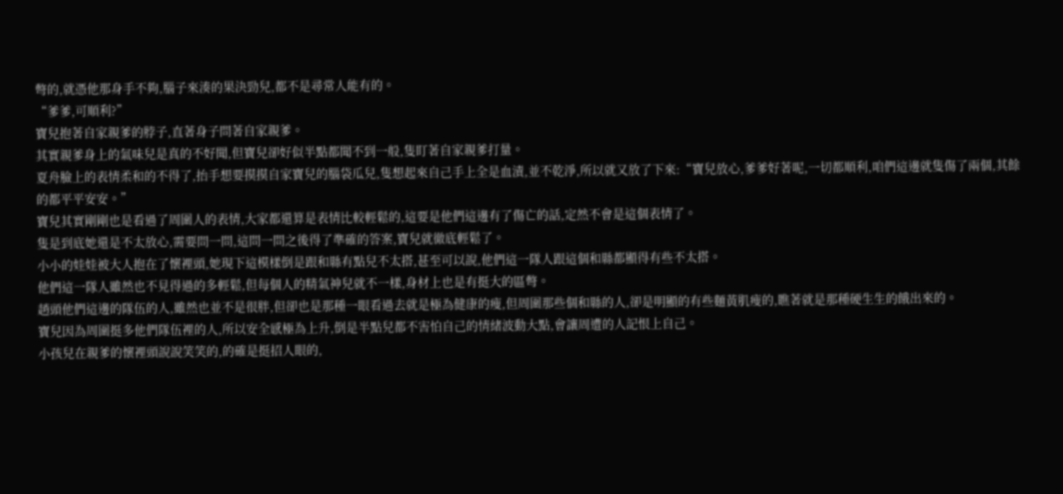彆的,就憑他那身手不夠,腦子來湊的果決勁兒,都不是尋常人能有的。
“爹爹,可順利?”
寶兒抱著自家親爹的脖子,直著身子問著自家親爹。
其實親爹身上的氣味兒是真的不好聞,但寶兒卻好似半點都聞不到一般,隻盯著自家親爹打量。
夏舟臉上的表情柔和的不得了,抬手想要摸摸自家寶兒的腦袋瓜兒,隻想起來自己手上全是血漬,並不乾淨,所以就又放了下來:“寶兒放心,爹爹好著呢,一切都順利,咱們這邊就隻傷了兩個,其餘的都平平安安。”
寶兒其實剛剛也是看過了周圍人的表情,大家都還算是表情比較輕鬆的,這要是他們這邊有了傷亡的話,定然不會是這個表情了。
隻是到底她還是不太放心,需要問一問,這問一問之後得了準確的答案,寶兒就徹底輕鬆了。
小小的娃娃被大人抱在了懷裡頭,她現下這模樣倒是跟和縣有點兒不太搭,甚至可以說,他們這一隊人跟這個和縣都顯得有些不太搭。
他們這一隊人雖然也不見得過的多輕鬆,但每個人的精氣神兒就不一樣,身材上也是有挺大的區彆。
趙頭他們這邊的隊伍的人,雖然也並不是很胖,但卻也是那種一眼看過去就是極為健康的瘦,但周圍那些個和縣的人,卻是明顯的有些麵黃肌瘦的,瞧著就是那種硬生生的餓出來的。
寶兒因為周圍挺多他們隊伍裡的人,所以安全感極為上升,倒是半點兒都不害怕自己的情緒波動大點,會讓周遭的人記恨上自己。
小孩兒在親爹的懷裡頭說說笑笑的,的確是挺招人眼的,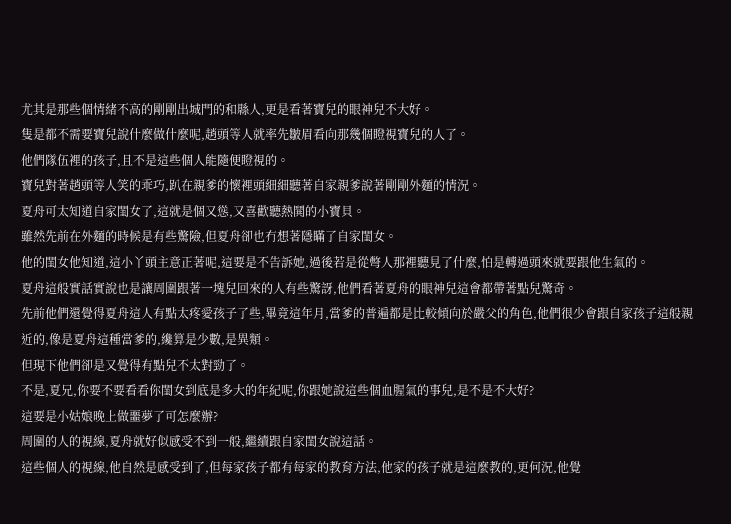尤其是那些個情緒不高的剛剛出城門的和縣人,更是看著寶兒的眼神兒不大好。
隻是都不需要寶兒說什麼做什麼呢,趙頭等人就率先皺眉看向那幾個瞪視寶兒的人了。
他們隊伍裡的孩子,且不是這些個人能隨便瞪視的。
寶兒對著趙頭等人笑的乖巧,趴在親爹的懷裡頭細細聽著自家親爹說著剛剛外麵的情況。
夏舟可太知道自家閨女了,這就是個又慫,又喜歡聽熱鬨的小寶貝。
雖然先前在外麵的時候是有些驚險,但夏舟卻也冇想著隱瞞了自家閨女。
他的閨女他知道,這小丫頭主意正著呢,這要是不告訴她,過後若是從彆人那裡聽見了什麼,怕是轉過頭來就要跟他生氣的。
夏舟這般實話實說也是讓周圍跟著一塊兒回來的人有些驚訝,他們看著夏舟的眼神兒這會都帶著點兒驚奇。
先前他們還覺得夏舟這人有點太疼愛孩子了些,畢竟這年月,當爹的普遍都是比較傾向於嚴父的角色,他們很少會跟自家孩子這般親近的,像是夏舟這種當爹的,纔算是少數,是異類。
但現下他們卻是又覺得有點兒不太對勁了。
不是,夏兄,你要不要看看你閨女到底是多大的年紀呢,你跟她說這些個血腥氣的事兒,是不是不大好?
這要是小姑娘晚上做噩夢了可怎麼辦?
周圍的人的視線,夏舟就好似感受不到一般,繼續跟自家閨女說這話。
這些個人的視線,他自然是感受到了,但每家孩子都有每家的教育方法,他家的孩子就是這麼教的,更何況,他覺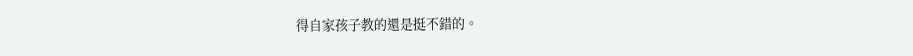得自家孩子教的還是挺不錯的。